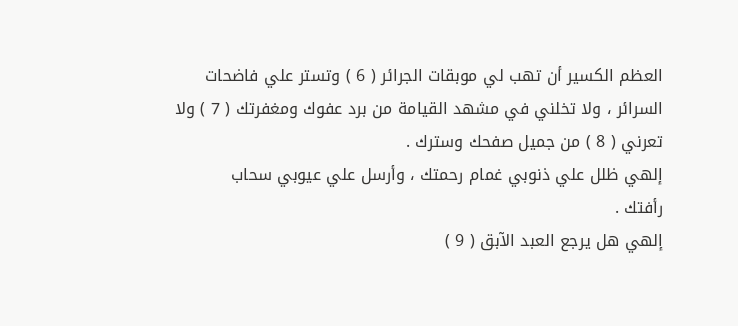العظم الكسير أن تهب لي موبقات الجرائر ( 6 ) وتستر علي فاضحات
السرائر ، ولا تخلني في مشهد القيامة من برد عفوك ومغفرتك ( 7 ) ولا
تعرني ( 8 ) من جميل صفحك وسترك .
إلهي ظلل علي ذنوبي غمام رحمتك ، وأرسل علي عيوبي سحاب
رأفتك .
إلهي هل يرجع العبد الآبق ( 9 )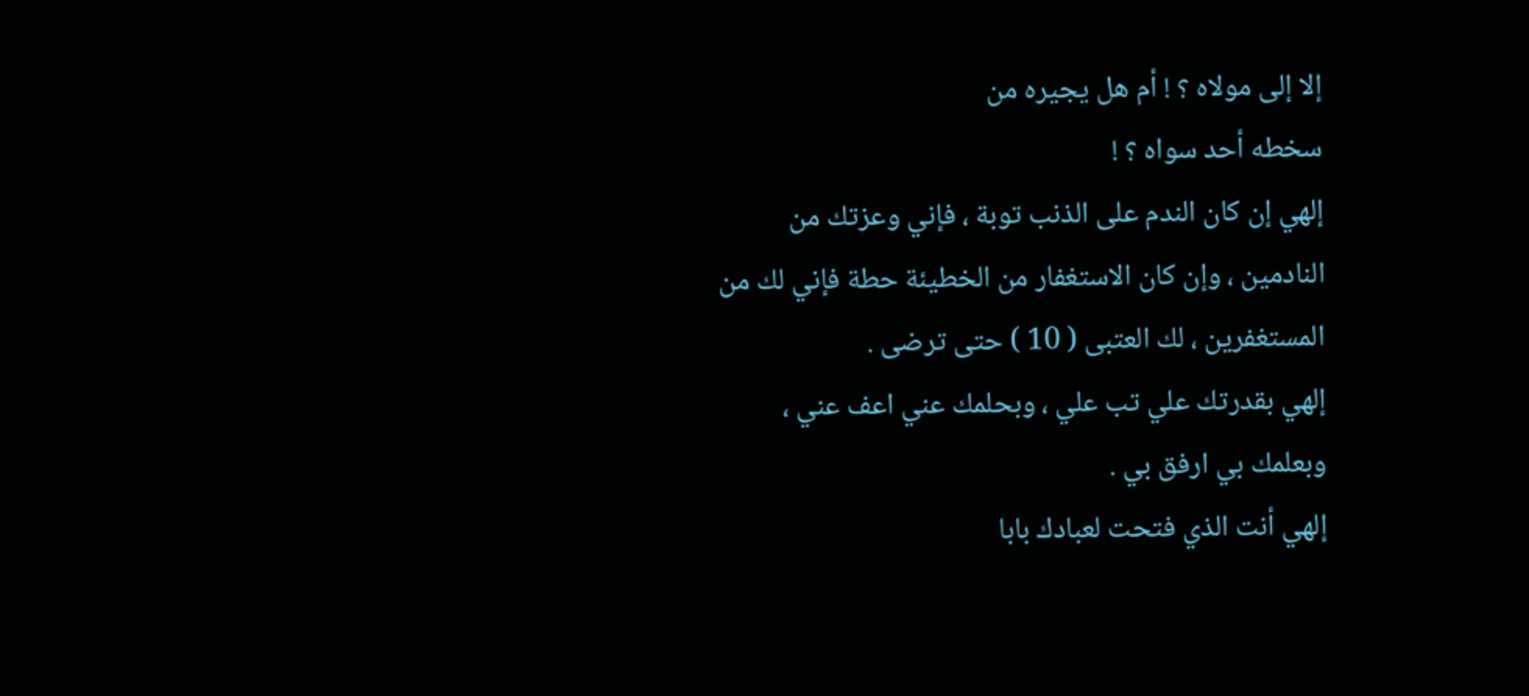إلا إلى مولاه ؟ ! أم هل يجيره من
سخطه أحد سواه ؟ !
إلهي إن كان الندم على الذنب توبة ، فإني وعزتك من
النادمين ، وإن كان الاستغفار من الخطيئة حطة فإني لك من
المستغفرين ، لك العتبى ( 10 ) حتى ترضى .
إلهي بقدرتك علي تب علي ، وبحلمك عني اعف عني ،
وبعلمك بي ارفق بي .
إلهي أنت الذي فتحت لعبادك بابا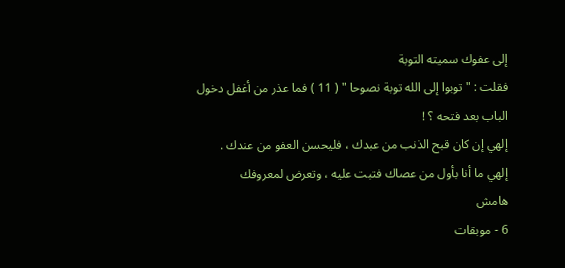إلى عفوك سميته التوبة
فقلت : " توبوا إلى الله توبة نصوحا " ( 11 ) فما عذر من أغفل دخول
الباب بعد فتحه ؟ !
إلهي إن كان قبح الذنب من عبدك ، فليحسن العفو من عندك .
إلهي ما أنا بأول من عصاك فتبت عليه ، وتعرض لمعروفك
هامش
6 - موبقات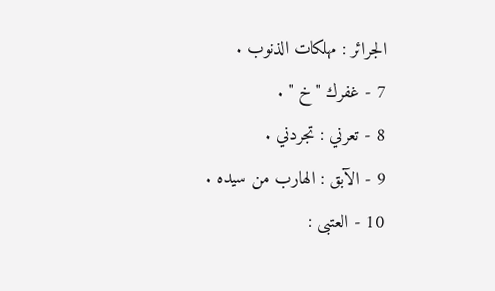الجرائر : مهلكات الذنوب .
7 - غفرك " خ " .
8 - تعرني : تجردني .
9 - الآبق : الهارب من سيده .
10 - العتبى :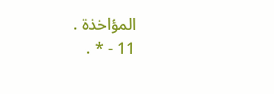المؤاخذة .
11 - * .